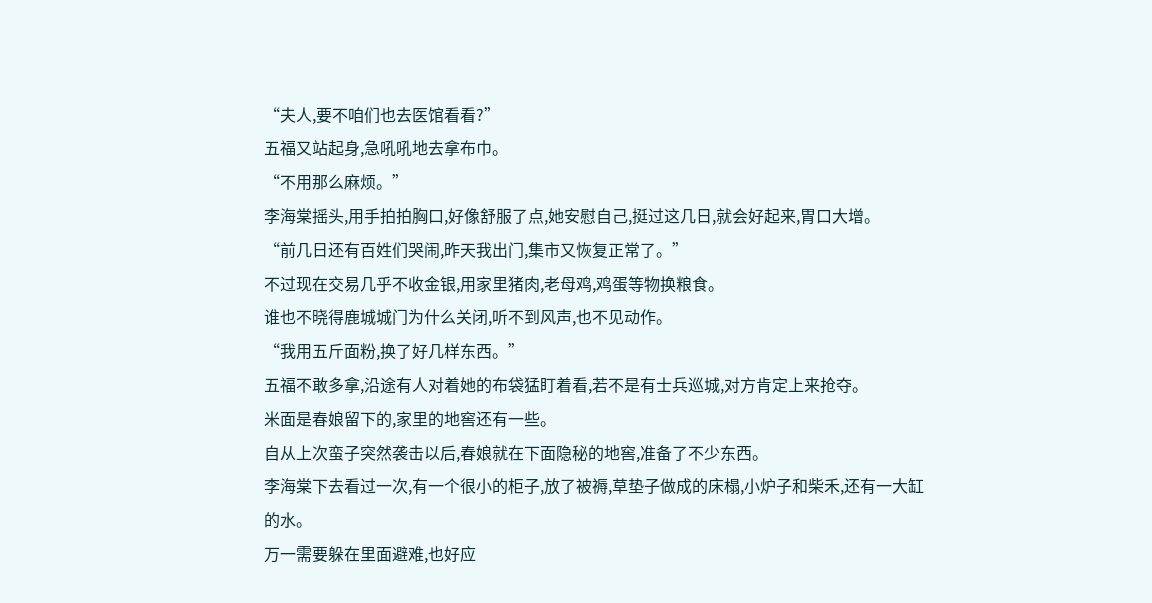“夫人,要不咱们也去医馆看看?”
五福又站起身,急吼吼地去拿布巾。
“不用那么麻烦。”
李海棠摇头,用手拍拍胸口,好像舒服了点,她安慰自己,挺过这几日,就会好起来,胃口大增。
“前几日还有百姓们哭闹,昨天我出门,集市又恢复正常了。”
不过现在交易几乎不收金银,用家里猪肉,老母鸡,鸡蛋等物换粮食。
谁也不晓得鹿城城门为什么关闭,听不到风声,也不见动作。
“我用五斤面粉,换了好几样东西。”
五福不敢多拿,沿途有人对着她的布袋猛盯着看,若不是有士兵巡城,对方肯定上来抢夺。
米面是春娘留下的,家里的地窖还有一些。
自从上次蛮子突然袭击以后,春娘就在下面隐秘的地窖,准备了不少东西。
李海棠下去看过一次,有一个很小的柜子,放了被褥,草垫子做成的床榻,小炉子和柴禾,还有一大缸的水。
万一需要躲在里面避难,也好应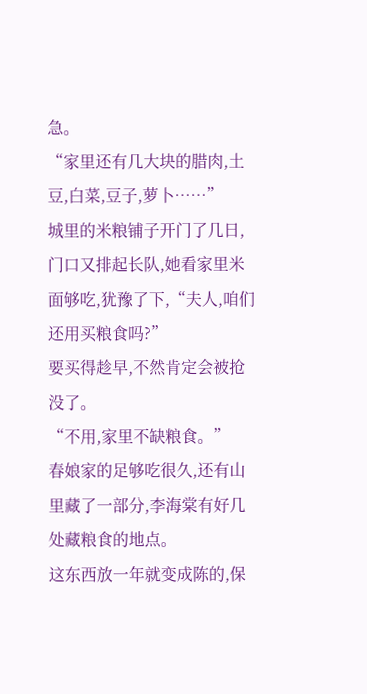急。
“家里还有几大块的腊肉,土豆,白菜,豆子,萝卜……”
城里的米粮铺子开门了几日,门口又排起长队,她看家里米面够吃,犹豫了下,“夫人,咱们还用买粮食吗?”
要买得趁早,不然肯定会被抢没了。
“不用,家里不缺粮食。”
春娘家的足够吃很久,还有山里藏了一部分,李海棠有好几处藏粮食的地点。
这东西放一年就变成陈的,保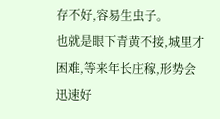存不好,容易生虫子。
也就是眼下青黄不接,城里才困难,等来年长庄稼,形势会迅速好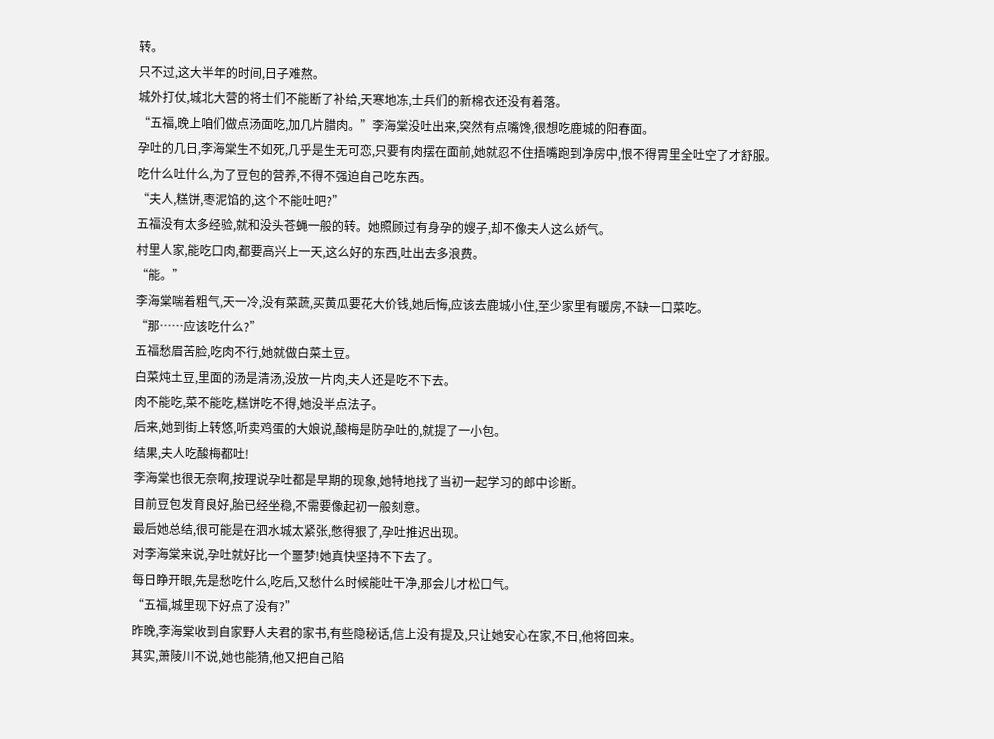转。
只不过,这大半年的时间,日子难熬。
城外打仗,城北大营的将士们不能断了补给,天寒地冻,士兵们的新棉衣还没有着落。
“五福,晚上咱们做点汤面吃,加几片腊肉。”李海棠没吐出来,突然有点嘴馋,很想吃鹿城的阳春面。
孕吐的几日,李海棠生不如死,几乎是生无可恋,只要有肉摆在面前,她就忍不住捂嘴跑到净房中,恨不得胃里全吐空了才舒服。
吃什么吐什么,为了豆包的营养,不得不强迫自己吃东西。
“夫人,糕饼,枣泥馅的,这个不能吐吧?”
五福没有太多经验,就和没头苍蝇一般的转。她照顾过有身孕的嫂子,却不像夫人这么娇气。
村里人家,能吃口肉,都要高兴上一天,这么好的东西,吐出去多浪费。
“能。”
李海棠喘着粗气,天一冷,没有菜蔬,买黄瓜要花大价钱,她后悔,应该去鹿城小住,至少家里有暖房,不缺一口菜吃。
“那……应该吃什么?”
五福愁眉苦脸,吃肉不行,她就做白菜土豆。
白菜炖土豆,里面的汤是清汤,没放一片肉,夫人还是吃不下去。
肉不能吃,菜不能吃,糕饼吃不得,她没半点法子。
后来,她到街上转悠,听卖鸡蛋的大娘说,酸梅是防孕吐的,就提了一小包。
结果,夫人吃酸梅都吐!
李海棠也很无奈啊,按理说孕吐都是早期的现象,她特地找了当初一起学习的郎中诊断。
目前豆包发育良好,胎已经坐稳,不需要像起初一般刻意。
最后她总结,很可能是在泗水城太紧张,憋得狠了,孕吐推迟出现。
对李海棠来说,孕吐就好比一个噩梦!她真快坚持不下去了。
每日睁开眼,先是愁吃什么,吃后,又愁什么时候能吐干净,那会儿才松口气。
“五福,城里现下好点了没有?”
昨晚,李海棠收到自家野人夫君的家书,有些隐秘话,信上没有提及,只让她安心在家,不日,他将回来。
其实,萧陵川不说,她也能猜,他又把自己陷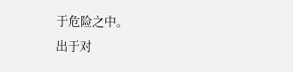于危险之中。
出于对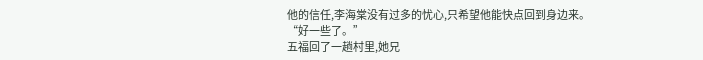他的信任,李海棠没有过多的忧心,只希望他能快点回到身边来。
“好一些了。”
五福回了一趟村里,她兄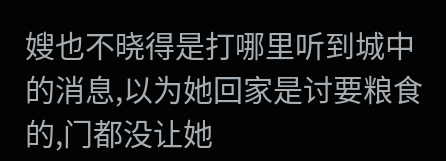嫂也不晓得是打哪里听到城中的消息,以为她回家是讨要粮食的,门都没让她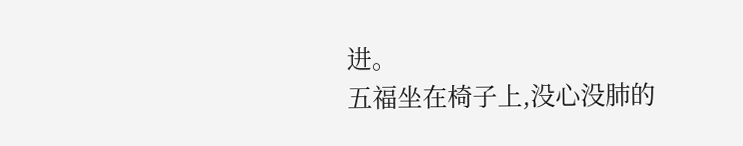进。
五福坐在椅子上,没心没肺的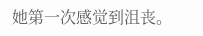她第一次感觉到沮丧。